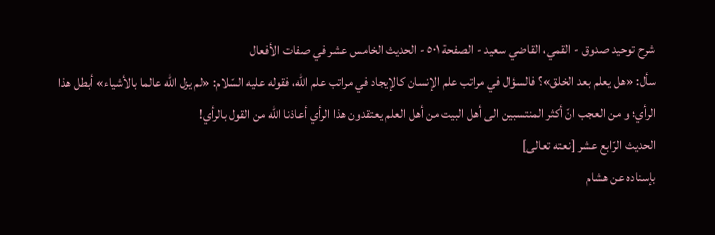شرح توحید صدوق - القمي، القاضي سعيد - الصفحة ٥٠١ - الحديث الخامس عشر في صفات الأفعال
سأل: «هل يعلم بعد الخلق»؟ فالسؤال في مراتب علم الإنسان كالإيجاد في مراتب علم اللّه، فقوله عليه السّلام: «لم يزل اللّه عالما بالأشياء» أبطل هذا الرأي؛ و من العجب انّ أكثر المنتسبين الى أهل البيت من أهل العلم يعتقدون هذا الرأي أعاذنا اللّه من القول بالرأي!
الحديث الرّابع عشر [نعته تعالى]
بإسناده عن هشام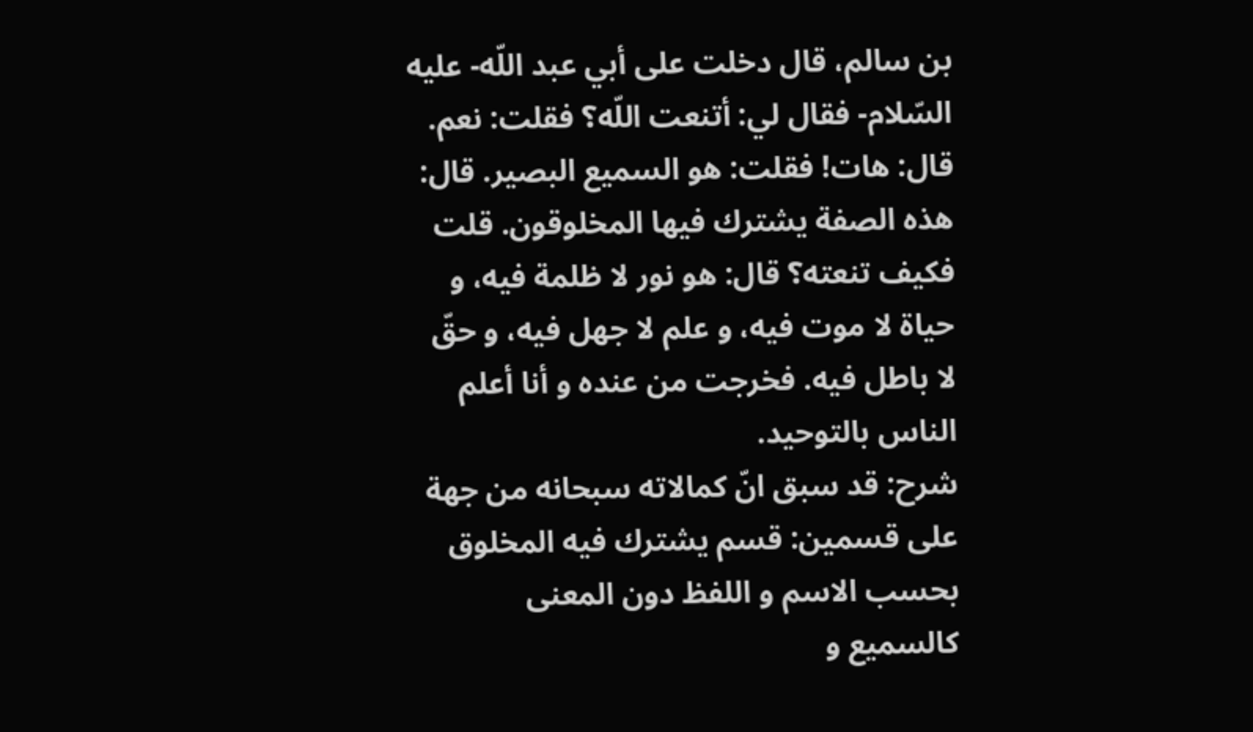بن سالم، قال دخلت على أبي عبد اللّه- عليه السّلام- فقال لي: أتنعت اللّه؟ فقلت: نعم. قال: هات! فقلت: هو السميع البصير. قال: هذه الصفة يشترك فيها المخلوقون. قلت فكيف تنعته؟ قال: هو نور لا ظلمة فيه، و حياة لا موت فيه، و علم لا جهل فيه، و حقّ لا باطل فيه. فخرجت من عنده و أنا أعلم الناس بالتوحيد.
شرح: قد سبق انّ كمالاته سبحانه من جهة على قسمين: قسم يشترك فيه المخلوق بحسب الاسم و اللفظ دون المعنى كالسميع و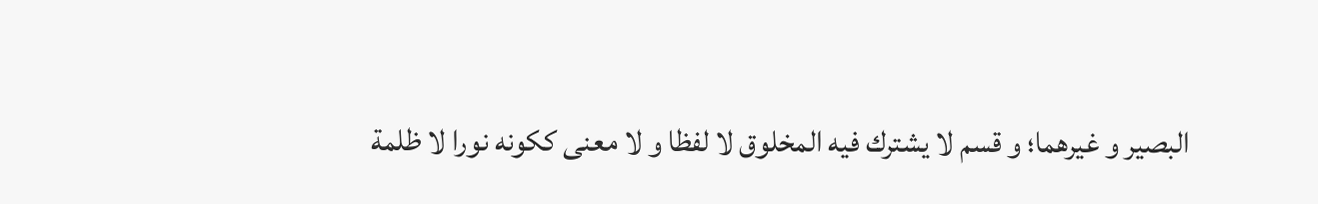البصير و غيرهما؛ و قسم لا يشترك فيه المخلوق لا لفظا و لا معنى ككونه نورا لا ظلمة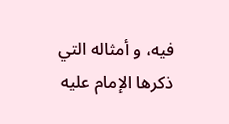فيه، و أمثاله التي ذكرها الإمام عليه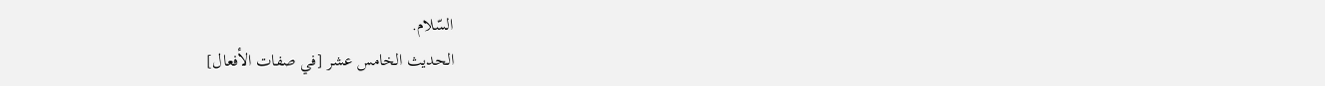السّلام.
الحديث الخامس عشر [في صفات الأفعال]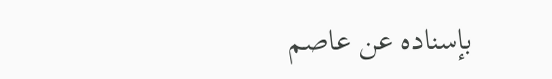بإسناده عن عاصم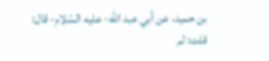بن حميد، عن أبي عبد اللّه- عليه السّلام- قال:
قلت: لم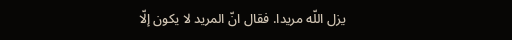يزل اللّه مريدا. فقال انّ المريد لا يكون إلّا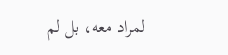لمراد معه، بل لم